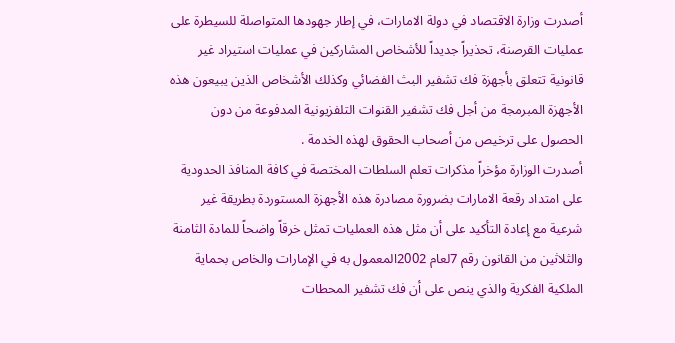أصدرت وزارة الاقتصاد في دولة الامارات، في إطار جهودها المتواصلة للسيطرة على عمليات القرصنة، تحذيراً جديداً للأشخاص المشاركين في عمليات استيراد غير قانونية تتعلق بأجهزة فك تشفير البث الفضائي وكذلك الأشخاص الذين يبيعون هذه الأجهزة المبرمجة من أجل فك تشفير القنوات التلفزيونية المدفوعة من دون الحصول على ترخيص من أصحاب الحقوق لهذه الخدمة .
أصدرت الوزارة مؤخراً مذكرات تعلم السلطات المختصة في كافة المنافذ الحدودية على امتداد رقعة الامارات بضرورة مصادرة هذه الأجهزة المستوردة بطريقة غير شرعية مع إعادة التأكيد على أن مثل هذه العمليات تمثل خرقاً واضحاً للمادة الثامنة والثلاثين من القانون رقم 7لعام 2002المعمول به في الإمارات والخاص بحماية الملكية الفكرية والذي ينص على أن فك تشفير المحطات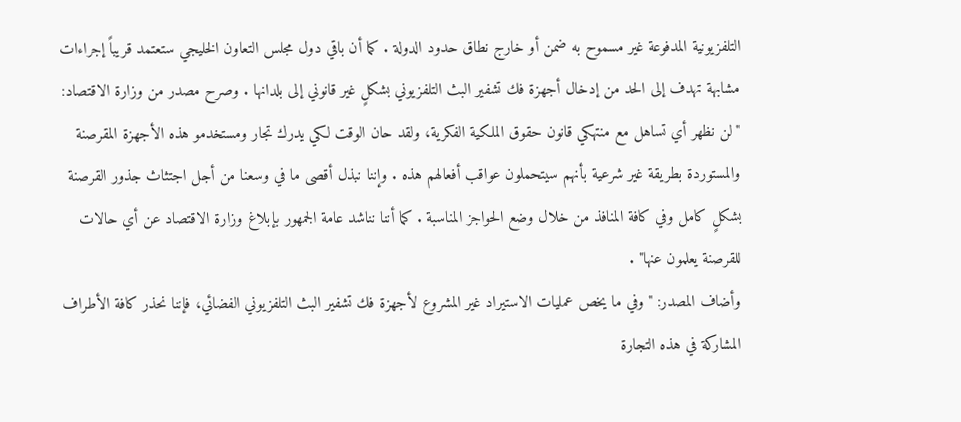التلفزيونية المدفوعة غير مسموح به ضمن أو خارج نطاق حدود الدولة . كما أن باقي دول مجلس التعاون الخليجي ستعتمد قريباً إجراءات مشابهة تهدف إلى الحد من إدخال أجهزة فك تشفير البث التلفزيوني بشكلٍ غير قانوني إلى بلدانها . وصرح مصدر من وزارة الاقتصاد: "لن نظهر أي تساهل مع منتهكي قانون حقوق الملكية الفكرية، ولقد حان الوقت لكي يدرك تجار ومستخدمو هذه الأجهزة المقرصنة والمستوردة بطريقة غير شرعية بأنهم سيتحملون عواقب أفعالهم هذه . وإننا نبذل أقصى ما في وسعنا من أجل اجتثاث جذور القرصنة بشكلٍ كامل وفي كافة المنافذ من خلال وضع الحواجز المناسبة . كما أننا نناشد عامة الجمهور بإبلاغ وزارة الاقتصاد عن أي حالات للقرصنة يعلمون عنها" .
وأضاف المصدر: "وفي ما يخص عمليات الاستيراد غير المشروع لأجهزة فك تشفير البث التلفزيوني الفضائي، فإننا نحذر كافة الأطراف المشاركة في هذه التجارة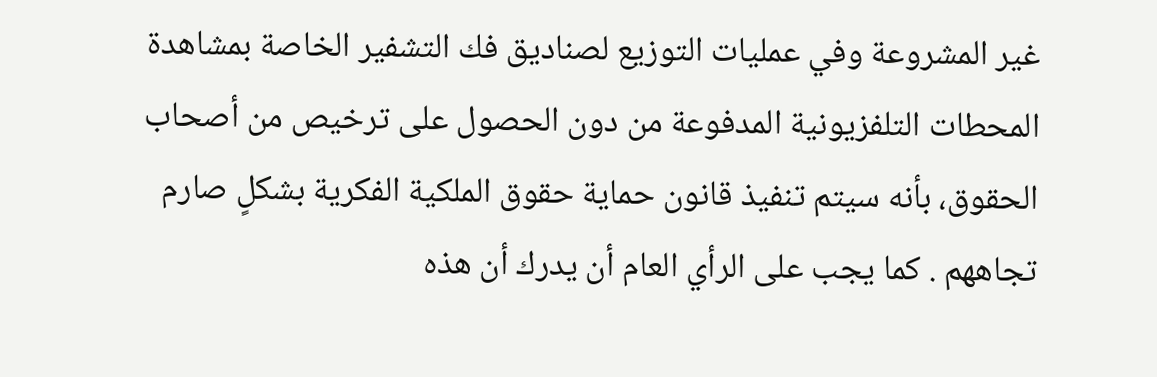غير المشروعة وفي عمليات التوزيع لصناديق فك التشفير الخاصة بمشاهدة المحطات التلفزيونية المدفوعة من دون الحصول على ترخيص من أصحاب الحقوق، بأنه سيتم تنفيذ قانون حماية حقوق الملكية الفكرية بشكلٍ صارم تجاههم . كما يجب على الرأي العام أن يدرك أن هذه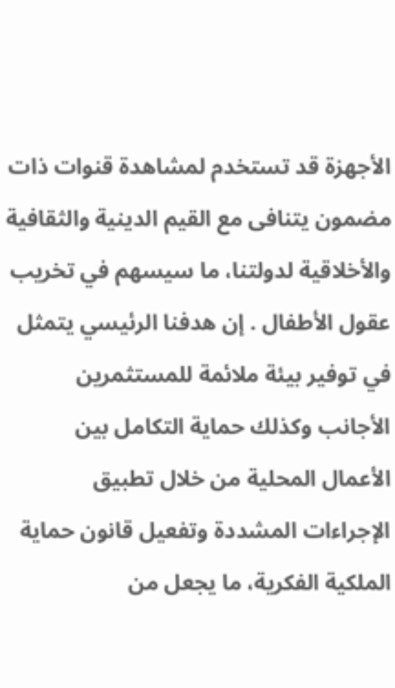الأجهزة قد تستخدم لمشاهدة قنوات ذات مضمون يتنافى مع القيم الدينية والثقافية والأخلاقية لدولتنا، ما سيسهم في تخريب عقول الأطفال . إن هدفنا الرئيسي يتمثل في توفير بيئة ملائمة للمستثمرين الأجانب وكذلك حماية التكامل بين الأعمال المحلية من خلال تطبيق الإجراءات المشددة وتفعيل قانون حماية الملكية الفكرية، ما يجعل من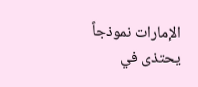الإمارات نموذجاً يحتذى في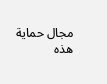مجال حماية هذه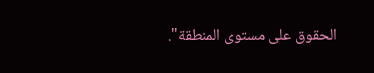الحقوق على مستوى المنطقة".